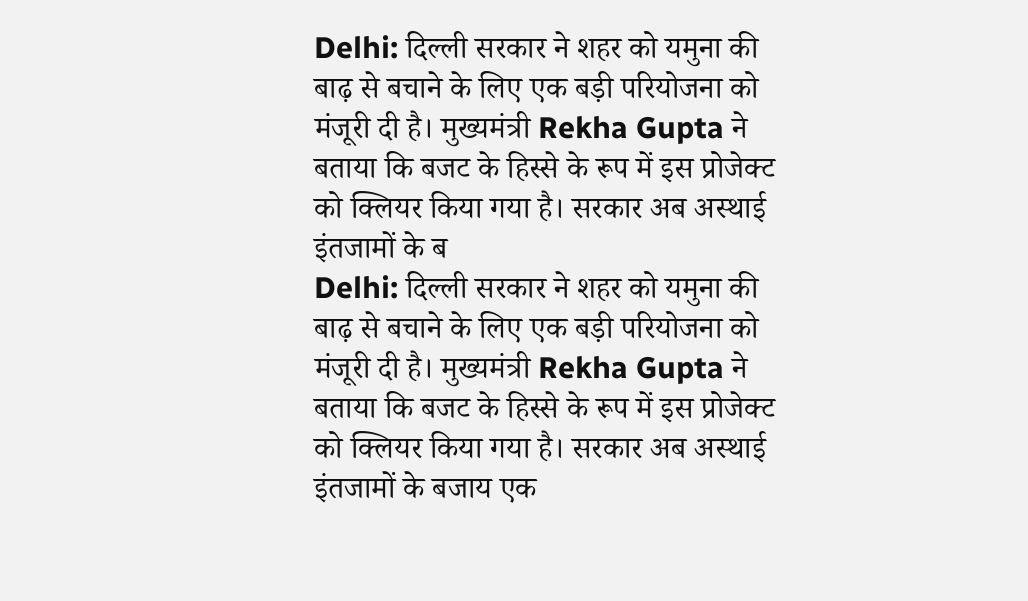Delhi: दिल्ली सरकार ने शहर को यमुना की बाढ़ से बचाने के लिए एक बड़ी परियोजना को मंजूरी दी है। मुख्यमंत्री Rekha Gupta ने बताया कि बजट के हिस्से के रूप में इस प्रोजेक्ट को क्लियर किया गया है। सरकार अब अस्थाई इंतजामों के ब
Delhi: दिल्ली सरकार ने शहर को यमुना की बाढ़ से बचाने के लिए एक बड़ी परियोजना को मंजूरी दी है। मुख्यमंत्री Rekha Gupta ने बताया कि बजट के हिस्से के रूप में इस प्रोजेक्ट को क्लियर किया गया है। सरकार अब अस्थाई इंतजामों के बजाय एक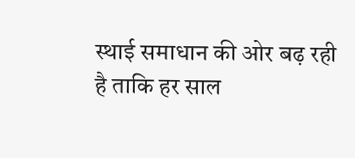स्थाई समाधान की ओर बढ़ रही है ताकि हर साल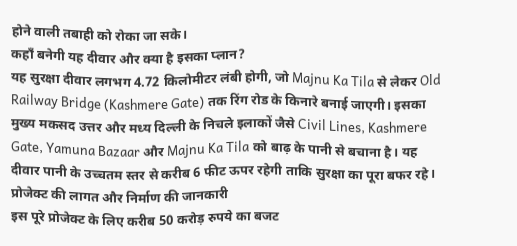होने वाली तबाही को रोका जा सके।
कहाँ बनेगी यह दीवार और क्या है इसका प्लान?
यह सुरक्षा दीवार लगभग 4.72 किलोमीटर लंबी होगी, जो Majnu Ka Tila से लेकर Old Railway Bridge (Kashmere Gate) तक रिंग रोड के किनारे बनाई जाएगी। इसका मुख्य मकसद उत्तर और मध्य दिल्ली के निचले इलाकों जैसे Civil Lines, Kashmere Gate, Yamuna Bazaar और Majnu Ka Tila को बाढ़ के पानी से बचाना है। यह दीवार पानी के उच्चतम स्तर से करीब 6 फीट ऊपर रहेगी ताकि सुरक्षा का पूरा बफर रहे।
प्रोजेक्ट की लागत और निर्माण की जानकारी
इस पूरे प्रोजेक्ट के लिए करीब 50 करोड़ रुपये का बजट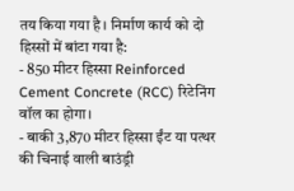तय किया गया है। निर्माण कार्य को दो हिस्सों में बांटा गया है:
- 850 मीटर हिस्सा Reinforced Cement Concrete (RCC) रिटेनिंग वॉल का होगा।
- बाकी 3,870 मीटर हिस्सा ईंट या पत्थर की चिनाई वाली बाउंड्री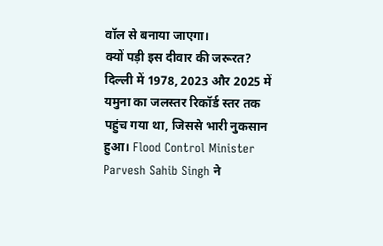वॉल से बनाया जाएगा।
क्यों पड़ी इस दीवार की जरूरत?
दिल्ली में 1978, 2023 और 2025 में यमुना का जलस्तर रिकॉर्ड स्तर तक पहुंच गया था, जिससे भारी नुकसान हुआ। Flood Control Minister Parvesh Sahib Singh ने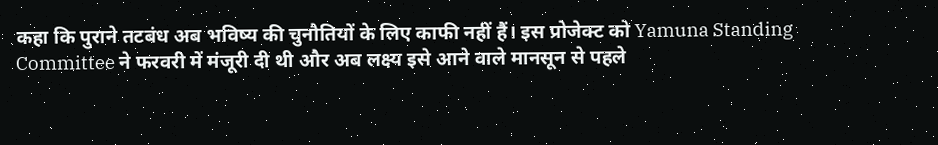कहा कि पुराने तटबंध अब भविष्य की चुनौतियों के लिए काफी नहीं हैं। इस प्रोजेक्ट को Yamuna Standing Committee ने फरवरी में मंजूरी दी थी और अब लक्ष्य इसे आने वाले मानसून से पहले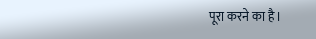पूरा करने का है।